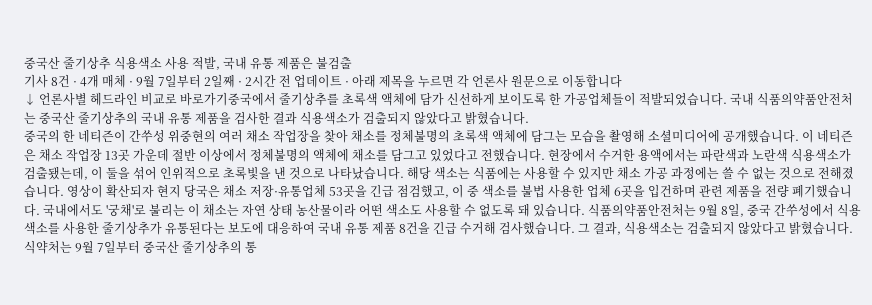중국산 줄기상추 식용색소 사용 적발, 국내 유통 제품은 불검출
기사 8건 · 4개 매체 · 9월 7일부터 2일째 · 2시간 전 업데이트 · 아래 제목을 누르면 각 언론사 원문으로 이동합니다
↓ 언론사별 헤드라인 비교로 바로가기중국에서 줄기상추를 초록색 액체에 담가 신선하게 보이도록 한 가공업체들이 적발되었습니다. 국내 식품의약품안전처는 중국산 줄기상추의 국내 유통 제품을 검사한 결과 식용색소가 검출되지 않았다고 밝혔습니다.
중국의 한 네티즌이 간쑤성 위중현의 여러 채소 작업장을 찾아 채소를 정체불명의 초록색 액체에 담그는 모습을 촬영해 소셜미디어에 공개했습니다. 이 네티즌은 채소 작업장 13곳 가운데 절반 이상에서 정체불명의 액체에 채소를 담그고 있었다고 전했습니다. 현장에서 수거한 용액에서는 파란색과 노란색 식용색소가 검출됐는데, 이 둘을 섞어 인위적으로 초록빛을 낸 것으로 나타났습니다. 해당 색소는 식품에는 사용할 수 있지만 채소 가공 과정에는 쓸 수 없는 것으로 전해졌습니다. 영상이 확산되자 현지 당국은 채소 저장·유통업체 53곳을 긴급 점검했고, 이 중 색소를 불법 사용한 업체 6곳을 입건하며 관련 제품을 전량 폐기했습니다. 국내에서도 '궁채'로 불리는 이 채소는 자연 상태 농산물이라 어떤 색소도 사용할 수 없도록 돼 있습니다. 식품의약품안전처는 9월 8일, 중국 간쑤성에서 식용색소를 사용한 줄기상추가 유통된다는 보도에 대응하여 국내 유통 제품 8건을 긴급 수거해 검사했습니다. 그 결과, 식용색소는 검출되지 않았다고 밝혔습니다. 식약처는 9월 7일부터 중국산 줄기상추의 통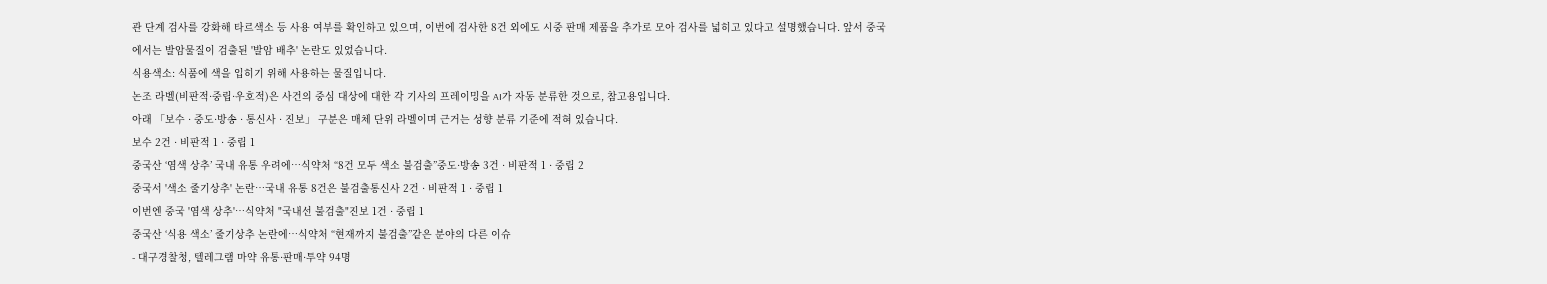관 단계 검사를 강화해 타르색소 등 사용 여부를 확인하고 있으며, 이번에 검사한 8건 외에도 시중 판매 제품을 추가로 모아 검사를 넓히고 있다고 설명했습니다. 앞서 중국에서는 발암물질이 검출된 '발암 배추' 논란도 있었습니다.
식용색소: 식품에 색을 입히기 위해 사용하는 물질입니다.
논조 라벨(비판적·중립·우호적)은 사건의 중심 대상에 대한 각 기사의 프레이밍을 AI가 자동 분류한 것으로, 참고용입니다.
아래 「보수 · 중도·방송 · 통신사 · 진보」 구분은 매체 단위 라벨이며 근거는 성향 분류 기준에 적혀 있습니다.
보수 2건 · 비판적 1 · 중립 1
중국산 ‘염색 상추’ 국내 유통 우려에…식약처 “8건 모두 색소 불검출”중도·방송 3건 · 비판적 1 · 중립 2
중국서 '색소 줄기상추' 논란…국내 유통 8건은 불검출통신사 2건 · 비판적 1 · 중립 1
이번엔 중국 '염색 상추'…식약처 "국내선 불검출"진보 1건 · 중립 1
중국산 ‘식용 색소’ 줄기상추 논란에…식약처 “현재까지 불검출”같은 분야의 다른 이슈
- 대구경찰청, 텔레그램 마약 유통·판매·투약 94명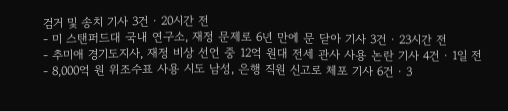검거 및 송치 기사 3건 · 20시간 전
- 미 스탠퍼드대 국내 연구소, 재정 문제로 6년 만에 문 닫아 기사 3건 · 23시간 전
- 추미애 경기도지사, 재정 비상 선언 중 12억 원대 전세 관사 사용 논란 기사 4건 · 1일 전
- 8,000억 원 위조수표 사용 시도 남성, 은행 직원 신고로 체포 기사 6건 · 3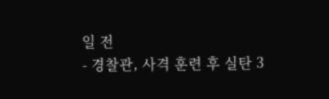일 전
- 경찰관, 사격 훈련 후 실탄 3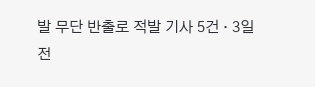발 무단 반출로 적발 기사 5건 · 3일 전